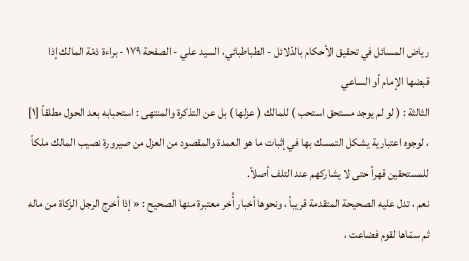رياض المسائل في تحقيق الأحكام بالدّلائل - الطباطبائي، السيد علي - الصفحة ١٧٩ - براءة ذمّة المالك إذا قبضها الإمام أو الساعي
الثالثة : ( لو لم يوجد مستحق استحب ) للمالك ( عزلها ) بل عن التذكرة والمنتهى : استحبابه بعد الحول مطلقاً [١] ، لوجوه اعتبارية يشكل التمسك بها في إثبات ما هو العمدة والمقصود من العزل من صيرورة نصيب المالك ملكاً للمستحقين قهراً حتى لا يشاركهم عند التلف أصلاً.
نعم ، تدل عليه الصحيحة المتقدمة قريباً ، ونحوها أخبار أُخر معتبرة منها الصحيح : « إذا أخرج الرجل الزكاة من ماله ثم سمّاها لقوم فضاعت ،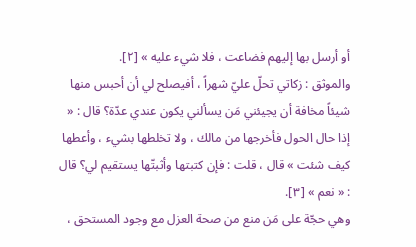أو أرسل بها إليهم فضاعت ، فلا شيء عليه » [٢].
والموثق : زكاتي تحلّ عليّ شهراً ، أفيصلح لي أن أحبس منها شيئاً مخافة أن يجيئني مَن يسألني يكون عندي عدّة؟ قال : « إذا حال الحول فأخرجها من مالك ، ولا تخلطها بشيء ، وأعطها كيف شئت » قال ، قلت : فإن كتبتها وأثبتّها يستقيم لي؟ قال : « نعم » [٣].
وهي حجّة على مَن منع من صحة العزل مع وجود المستحق ،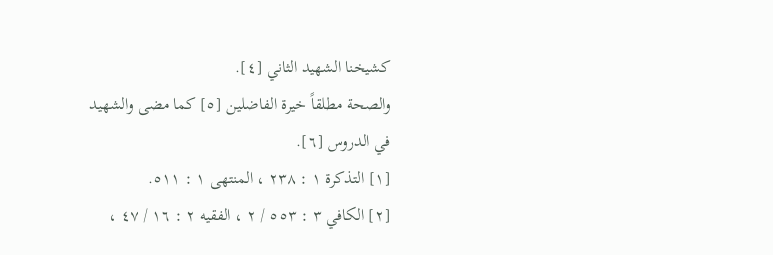كشيخنا الشهيد الثاني [٤].
والصحة مطلقاً خيرة الفاضلين [٥] كما مضى والشهيد في الدروس [٦].
[١] التذكرة ١ : ٢٣٨ ، المنتهى ١ : ٥١١.
[٢] الكافي ٣ : ٥٥٣ / ٢ ، الفقيه ٢ : ١٦ / ٤٧ ،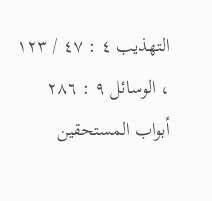التهذيب ٤ : ٤٧ / ١٢٣ ، الوسائل ٩ : ٢٨٦ أبواب المستحقين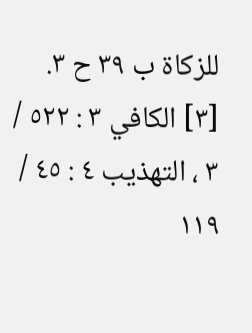للزكاة ب ٣٩ ح ٣.
[٣] الكافي ٣ : ٥٢٢ / ٣ ، التهذيب ٤ : ٤٥ / ١١٩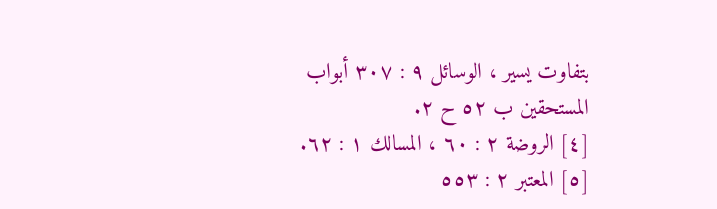بتفاوت يسير ، الوسائل ٩ : ٣٠٧ أبواب المستحقين ب ٥٢ ح ٢.
[٤] الروضة ٢ : ٦٠ ، المسالك ١ : ٦٢.
[٥] المعتبر ٢ : ٥٥٣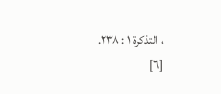، التذكرة ١ : ٢٣٨.
[٦]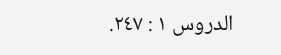الدروس ١ : ٢٤٧.